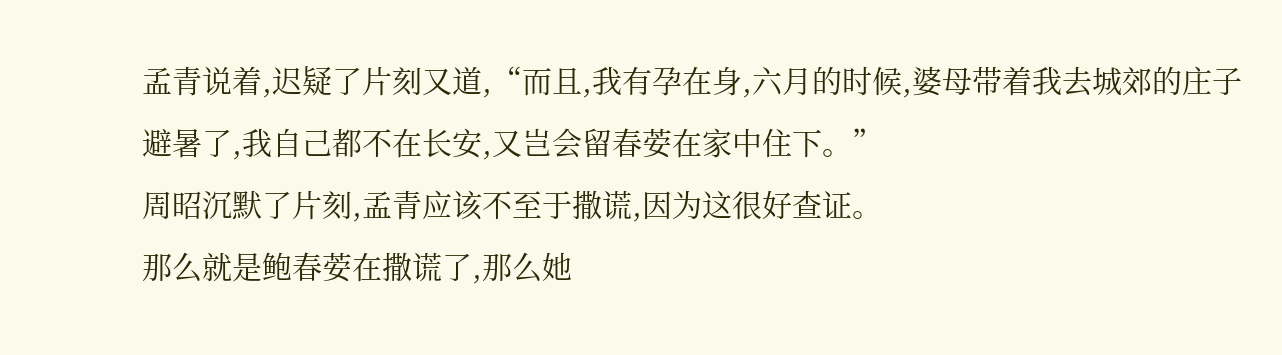孟青说着,迟疑了片刻又道,“而且,我有孕在身,六月的时候,婆母带着我去城郊的庄子避暑了,我自己都不在长安,又岂会留春荌在家中住下。”
周昭沉默了片刻,孟青应该不至于撒谎,因为这很好查证。
那么就是鲍春荌在撒谎了,那么她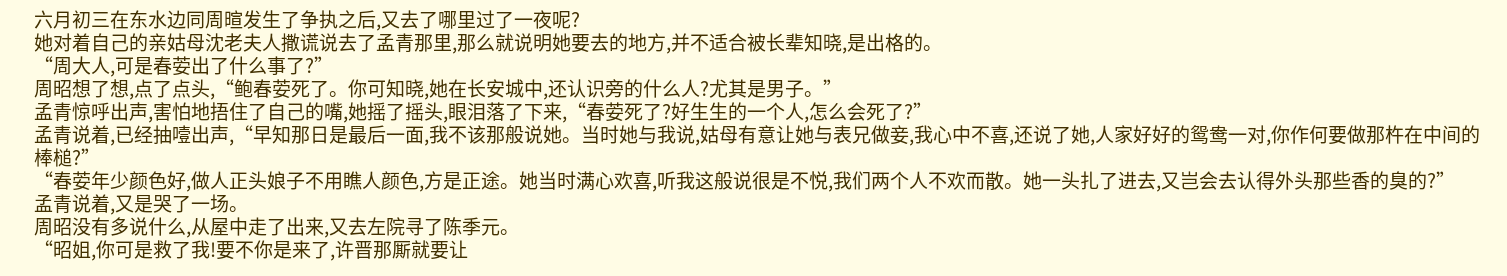六月初三在东水边同周暄发生了争执之后,又去了哪里过了一夜呢?
她对着自己的亲姑母沈老夫人撒谎说去了孟青那里,那么就说明她要去的地方,并不适合被长辈知晓,是出格的。
“周大人,可是春荌出了什么事了?”
周昭想了想,点了点头,“鲍春荌死了。你可知晓,她在长安城中,还认识旁的什么人?尤其是男子。”
孟青惊呼出声,害怕地捂住了自己的嘴,她摇了摇头,眼泪落了下来,“春荌死了?好生生的一个人,怎么会死了?”
孟青说着,已经抽噎出声,“早知那日是最后一面,我不该那般说她。当时她与我说,姑母有意让她与表兄做妾,我心中不喜,还说了她,人家好好的鸳鸯一对,你作何要做那杵在中间的棒槌?”
“春荌年少颜色好,做人正头娘子不用瞧人颜色,方是正途。她当时满心欢喜,听我这般说很是不悦,我们两个人不欢而散。她一头扎了进去,又岂会去认得外头那些香的臭的?”
孟青说着,又是哭了一场。
周昭没有多说什么,从屋中走了出来,又去左院寻了陈季元。
“昭姐,你可是救了我!要不你是来了,许晋那厮就要让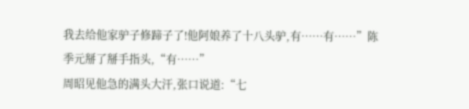我去给他家驴子修蹄子了!他阿娘养了十八头驴,有……有……”陈季元掰了掰手指头,“有……”
周昭见他急的满头大汗,张口说道:“七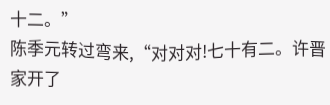十二。”
陈季元转过弯来,“对对对!七十有二。许晋家开了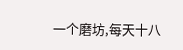一个磨坊,每天十八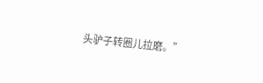头驴子转圈儿拉磨。”